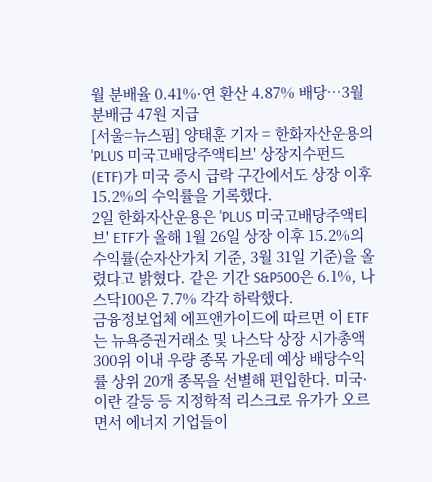월 분배율 0.41%·연 환산 4.87% 배당…3월 분배금 47원 지급
[서울=뉴스핌] 양태훈 기자 = 한화자산운용의 'PLUS 미국고배당주액티브' 상장지수펀드(ETF)가 미국 증시 급락 구간에서도 상장 이후 15.2%의 수익률을 기록했다.
2일 한화자산운용은 'PLUS 미국고배당주액티브' ETF가 올해 1월 26일 상장 이후 15.2%의 수익률(순자산가치 기준, 3월 31일 기준)을 올렸다고 밝혔다. 같은 기간 S&P500은 6.1%, 나스닥100은 7.7% 각각 하락했다.
금융정보업체 에프앤가이드에 따르면 이 ETF는 뉴욕증권거래소 및 나스닥 상장 시가총액 300위 이내 우량 종목 가운데 예상 배당수익률 상위 20개 종목을 선별해 편입한다. 미국·이란 갈등 등 지정학적 리스크로 유가가 오르면서 에너지 기업들이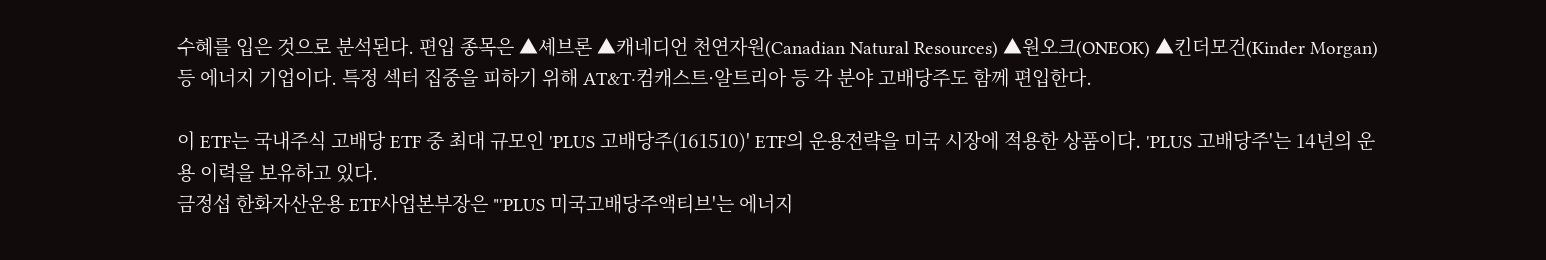수혜를 입은 것으로 분석된다. 편입 종목은 ▲셰브론 ▲캐네디언 천연자원(Canadian Natural Resources) ▲원오크(ONEOK) ▲킨더모건(Kinder Morgan) 등 에너지 기업이다. 특정 섹터 집중을 피하기 위해 AT&T·컴캐스트·알트리아 등 각 분야 고배당주도 함께 편입한다.

이 ETF는 국내주식 고배당 ETF 중 최대 규모인 'PLUS 고배당주(161510)' ETF의 운용전략을 미국 시장에 적용한 상품이다. 'PLUS 고배당주'는 14년의 운용 이력을 보유하고 있다.
금정섭 한화자산운용 ETF사업본부장은 "'PLUS 미국고배당주액티브'는 에너지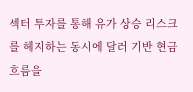섹터 투자를 통해 유가 상승 리스크를 헤지하는 동시에 달러 기반 현금흐름을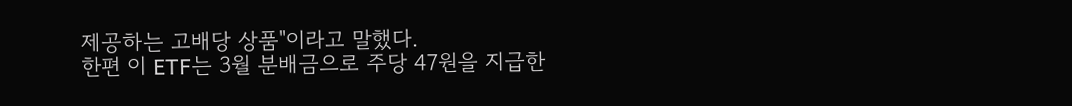제공하는 고배당 상품"이라고 말했다.
한편 이 ETF는 3월 분배금으로 주당 47원을 지급한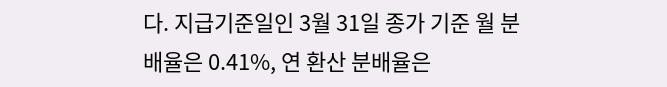다. 지급기준일인 3월 31일 종가 기준 월 분배율은 0.41%, 연 환산 분배율은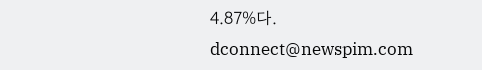4.87%다.
dconnect@newspim.com